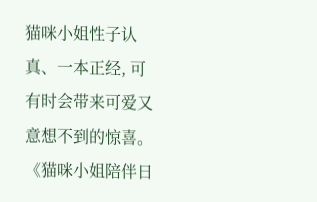猫咪小姐性子认真、一本正经, 可有时会带来可爱又意想不到的惊喜。
《猫咪小姐陪伴日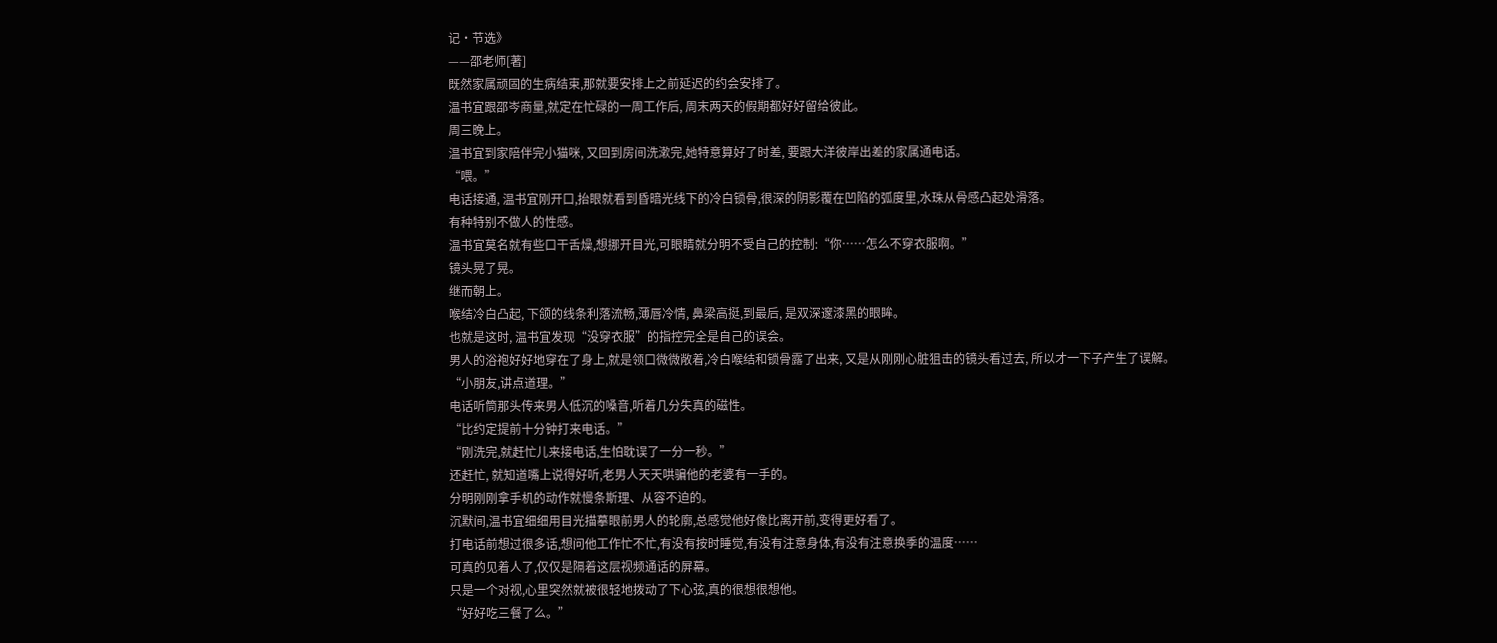记·节选》
——邵老师[著]
既然家属顽固的生病结束,那就要安排上之前延迟的约会安排了。
温书宜跟邵岑商量,就定在忙碌的一周工作后, 周末两天的假期都好好留给彼此。
周三晚上。
温书宜到家陪伴完小猫咪, 又回到房间洗漱完,她特意算好了时差, 要跟大洋彼岸出差的家属通电话。
“喂。”
电话接通, 温书宜刚开口,抬眼就看到昏暗光线下的冷白锁骨,很深的阴影覆在凹陷的弧度里,水珠从骨感凸起处滑落。
有种特别不做人的性感。
温书宜莫名就有些口干舌燥,想挪开目光,可眼睛就分明不受自己的控制:“你……怎么不穿衣服啊。”
镜头晃了晃。
继而朝上。
喉结冷白凸起, 下颌的线条利落流畅,薄唇冷情, 鼻梁高挺,到最后, 是双深邃漆黑的眼眸。
也就是这时, 温书宜发现“没穿衣服”的指控完全是自己的误会。
男人的浴袍好好地穿在了身上,就是领口微微敞着,冷白喉结和锁骨露了出来, 又是从刚刚心脏狙击的镜头看过去, 所以才一下子产生了误解。
“小朋友,讲点道理。”
电话听筒那头传来男人低沉的嗓音,听着几分失真的磁性。
“比约定提前十分钟打来电话。”
“刚洗完,就赶忙儿来接电话,生怕耽误了一分一秒。”
还赶忙, 就知道嘴上说得好听,老男人天天哄骗他的老婆有一手的。
分明刚刚拿手机的动作就慢条斯理、从容不迫的。
沉默间,温书宜细细用目光描摹眼前男人的轮廓,总感觉他好像比离开前,变得更好看了。
打电话前想过很多话,想问他工作忙不忙,有没有按时睡觉,有没有注意身体,有没有注意换季的温度……
可真的见着人了,仅仅是隔着这层视频通话的屏幕。
只是一个对视,心里突然就被很轻地拨动了下心弦,真的很想很想他。
“好好吃三餐了么。”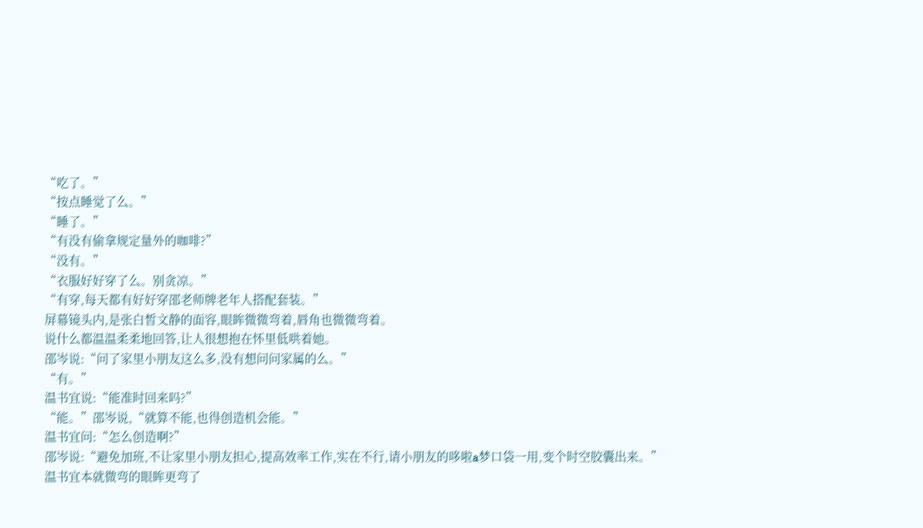“吃了。”
“按点睡觉了么。”
“睡了。”
“有没有偷拿规定量外的咖啡?”
“没有。”
“衣服好好穿了么。别贪凉。”
“有穿,每天都有好好穿邵老师牌老年人搭配套装。”
屏幕镜头内,是张白皙文静的面容,眼眸微微弯着,唇角也微微弯着。
说什么都温温柔柔地回答,让人很想抱在怀里低哄着她。
邵岑说:“问了家里小朋友这么多,没有想问问家属的么。”
“有。”
温书宜说:“能准时回来吗?”
“能。”邵岑说,“就算不能,也得创造机会能。”
温书宜问:“怎么创造啊?”
邵岑说:“避免加班,不让家里小朋友担心,提高效率工作,实在不行,请小朋友的哆啦a梦口袋一用,变个时空胶囊出来。”
温书宜本就微弯的眼眸更弯了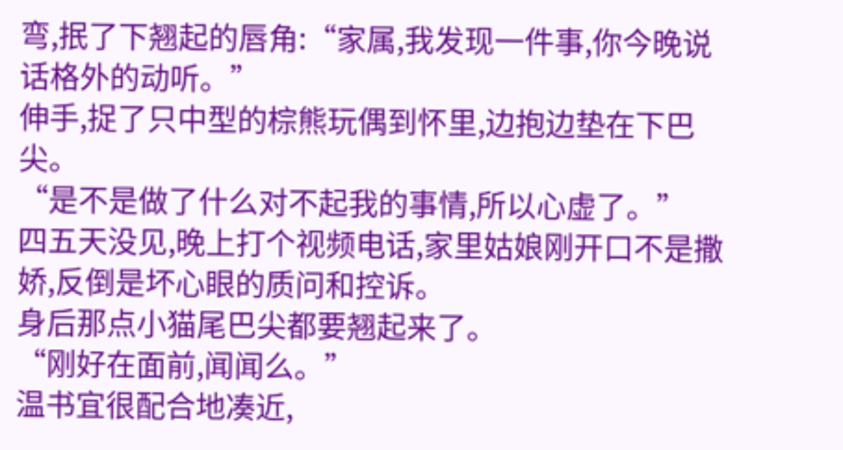弯,抿了下翘起的唇角:“家属,我发现一件事,你今晚说话格外的动听。”
伸手,捉了只中型的棕熊玩偶到怀里,边抱边垫在下巴尖。
“是不是做了什么对不起我的事情,所以心虚了。”
四五天没见,晚上打个视频电话,家里姑娘刚开口不是撒娇,反倒是坏心眼的质问和控诉。
身后那点小猫尾巴尖都要翘起来了。
“刚好在面前,闻闻么。”
温书宜很配合地凑近,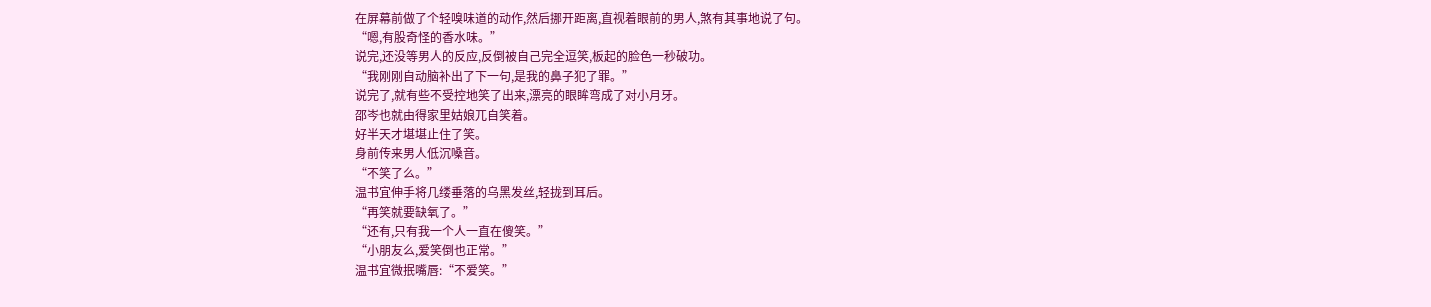在屏幕前做了个轻嗅味道的动作,然后挪开距离,直视着眼前的男人,煞有其事地说了句。
“嗯,有股奇怪的香水味。”
说完,还没等男人的反应,反倒被自己完全逗笑,板起的脸色一秒破功。
“我刚刚自动脑补出了下一句,是我的鼻子犯了罪。”
说完了,就有些不受控地笑了出来,漂亮的眼眸弯成了对小月牙。
邵岑也就由得家里姑娘兀自笑着。
好半天才堪堪止住了笑。
身前传来男人低沉嗓音。
“不笑了么。”
温书宜伸手将几缕垂落的乌黑发丝,轻拢到耳后。
“再笑就要缺氧了。”
“还有,只有我一个人一直在傻笑。”
“小朋友么,爱笑倒也正常。”
温书宜微抿嘴唇:“不爱笑。”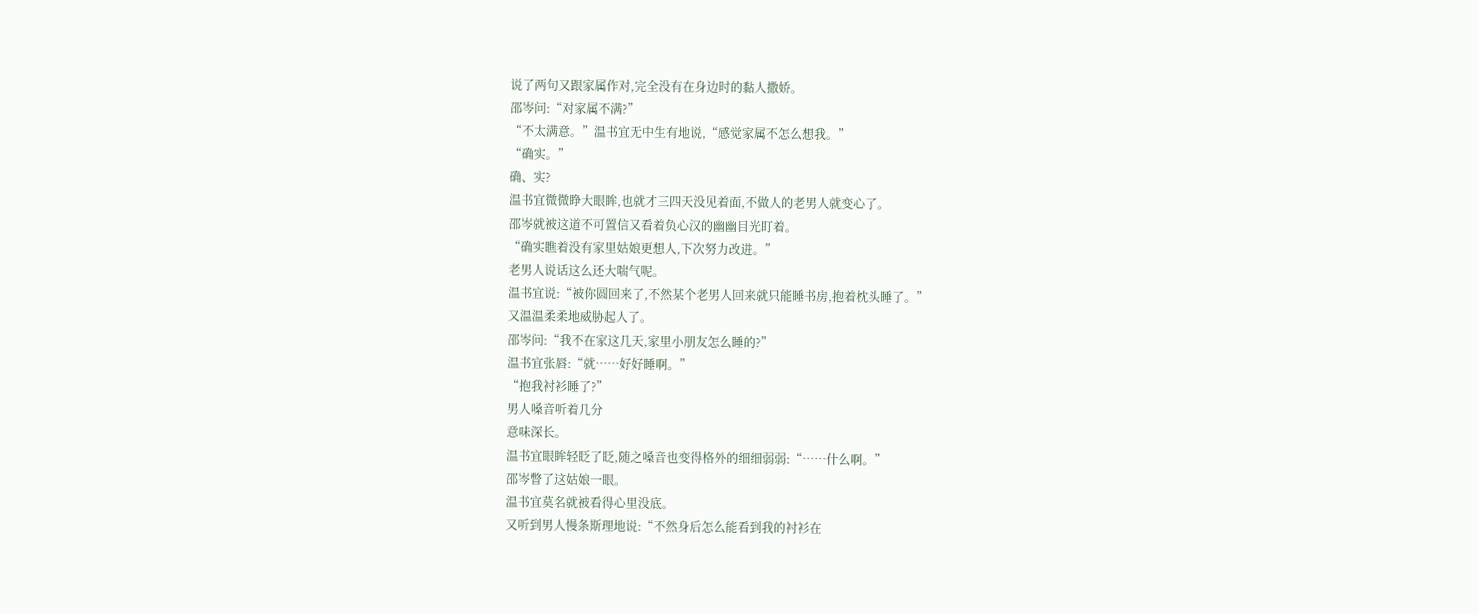说了两句又跟家属作对,完全没有在身边时的黏人撒娇。
邵岑问:“对家属不满?”
“不太满意。”温书宜无中生有地说,“感觉家属不怎么想我。”
“确实。”
确、实?
温书宜微微睁大眼眸,也就才三四天没见着面,不做人的老男人就变心了。
邵岑就被这道不可置信又看着负心汉的幽幽目光盯着。
“确实瞧着没有家里姑娘更想人,下次努力改进。”
老男人说话这么还大喘气呢。
温书宜说:“被你圆回来了,不然某个老男人回来就只能睡书房,抱着枕头睡了。”
又温温柔柔地威胁起人了。
邵岑问:“我不在家这几天,家里小朋友怎么睡的?”
温书宜张唇:“就……好好睡啊。”
“抱我衬衫睡了?”
男人嗓音听着几分
意味深长。
温书宜眼眸轻眨了眨,随之嗓音也变得格外的细细弱弱:“……什么啊。”
邵岑瞥了这姑娘一眼。
温书宜莫名就被看得心里没底。
又听到男人慢条斯理地说:“不然身后怎么能看到我的衬衫在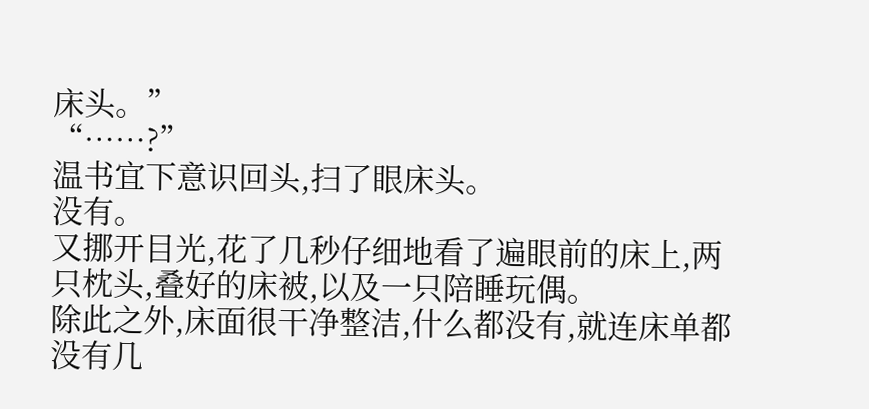床头。”
“……?”
温书宜下意识回头,扫了眼床头。
没有。
又挪开目光,花了几秒仔细地看了遍眼前的床上,两只枕头,叠好的床被,以及一只陪睡玩偶。
除此之外,床面很干净整洁,什么都没有,就连床单都没有几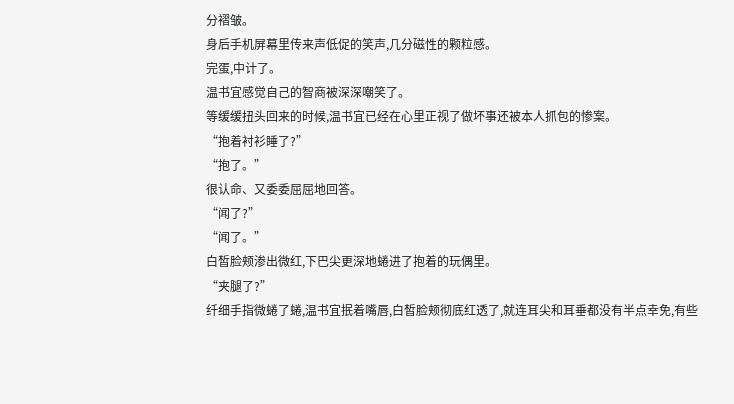分褶皱。
身后手机屏幕里传来声低促的笑声,几分磁性的颗粒感。
完蛋,中计了。
温书宜感觉自己的智商被深深嘲笑了。
等缓缓扭头回来的时候,温书宜已经在心里正视了做坏事还被本人抓包的惨案。
“抱着衬衫睡了?”
“抱了。”
很认命、又委委屈屈地回答。
“闻了?”
“闻了。”
白皙脸颊渗出微红,下巴尖更深地蜷进了抱着的玩偶里。
“夹腿了?”
纤细手指微蜷了蜷,温书宜抿着嘴唇,白皙脸颊彻底红透了,就连耳尖和耳垂都没有半点幸免,有些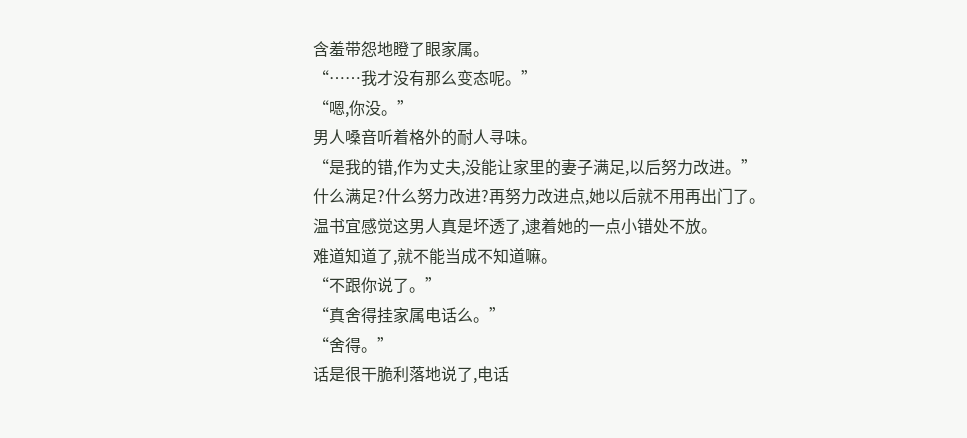含羞带怨地瞪了眼家属。
“……我才没有那么变态呢。”
“嗯,你没。”
男人嗓音听着格外的耐人寻味。
“是我的错,作为丈夫,没能让家里的妻子满足,以后努力改进。”
什么满足?什么努力改进?再努力改进点,她以后就不用再出门了。
温书宜感觉这男人真是坏透了,逮着她的一点小错处不放。
难道知道了,就不能当成不知道嘛。
“不跟你说了。”
“真舍得挂家属电话么。”
“舍得。”
话是很干脆利落地说了,电话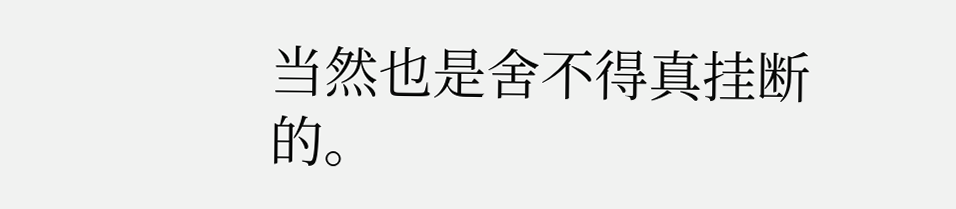当然也是舍不得真挂断的。